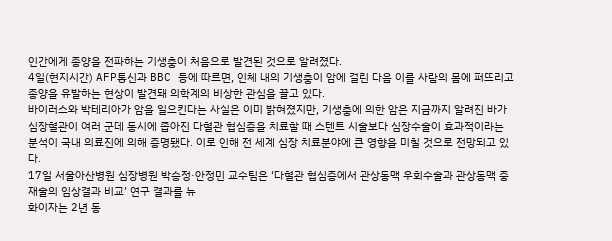인간에게 종양을 전파하는 기생충이 처음으로 발견된 것으로 알려졌다.
4일(현지시간) AFP통신과 BBC 등에 따르면, 인체 내의 기생충이 암에 걸린 다음 이를 사람의 몸에 퍼뜨리고 종양을 유발하는 현상이 발견돼 의학계의 비상한 관심을 끌고 있다.
바이러스와 박테리아가 암을 일으킨다는 사실은 이미 밝혀졌지만, 기생충에 의한 암은 지금까지 알려진 바가
심장혈관이 여러 군데 동시에 좁아진 다혈관 협심증을 치료할 때 스텐트 시술보다 심장수술이 효과적이라는 분석이 국내 의료진에 의해 증명됐다. 이로 인해 전 세계 심장 치료분야에 큰 영향을 미칠 것으로 전망되고 있다.
17일 서울아산병원 심장병원 박승정·안정민 교수팀은 ‘다혈관 협심증에서 관상동맥 우회수술과 관상동맥 중재술의 임상결과 비교’ 연구 결과를 뉴
화이자는 2년 동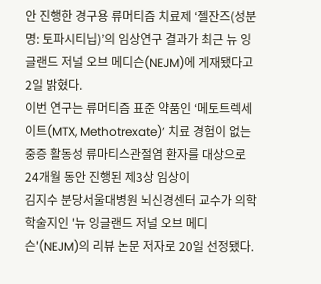안 진행한 경구용 류머티즘 치료제 ‘젤잔즈(성분명: 토파시티닙)’의 임상연구 결과가 최근 뉴 잉글랜드 저널 오브 메디슨(NEJM)에 게재됐다고 2일 밝혔다.
이번 연구는 류머티즘 표준 약품인 ‘메토트렉세이트(MTX, Methotrexate)’ 치료 경험이 없는 중증 활동성 류마티스관절염 환자를 대상으로 24개월 동안 진행된 제3상 임상이
김지수 분당서울대병원 뇌신경센터 교수가 의학 학술지인 '뉴 잉글랜드 저널 오브 메디슨'(NEJM)의 리뷰 논문 저자로 20일 선정됐다.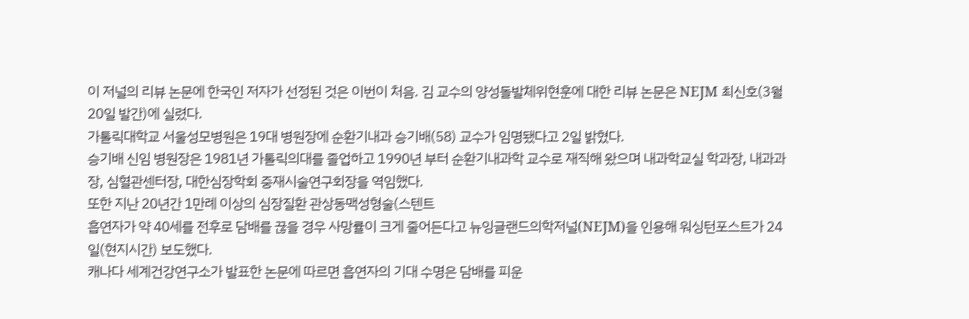이 저널의 리뷰 논문에 한국인 저자가 선정된 것은 이번이 처음. 김 교수의 양성돌발체위현훈에 대한 리뷰 논문은 NEJM 최신호(3월20일 발간)에 실렸다.
가톨릭대학교 서울성모병원은 19대 병원장에 순환기내과 승기배(58) 교수가 임명됐다고 2일 밝혔다.
승기배 신임 병원장은 1981년 가톨릭의대를 졸업하고 1990년 부터 순환기내과학 교수로 재직해 왔으며 내과학교실 학과장, 내과과장, 심혈관센터장, 대한심장학회 중재시술연구회장을 역임했다.
또한 지난 20년간 1만례 이상의 심장질환 관상동맥성형술(스텐트
흡연자가 약 40세를 전후로 담배를 끊을 경우 사망률이 크게 줄어든다고 뉴잉글랜드의학저널(NEJM)을 인용해 워싱턴포스트가 24일(현지시간) 보도했다.
캐나다 세계건강연구소가 발표한 논문에 따르면 흡연자의 기대 수명은 담배를 피운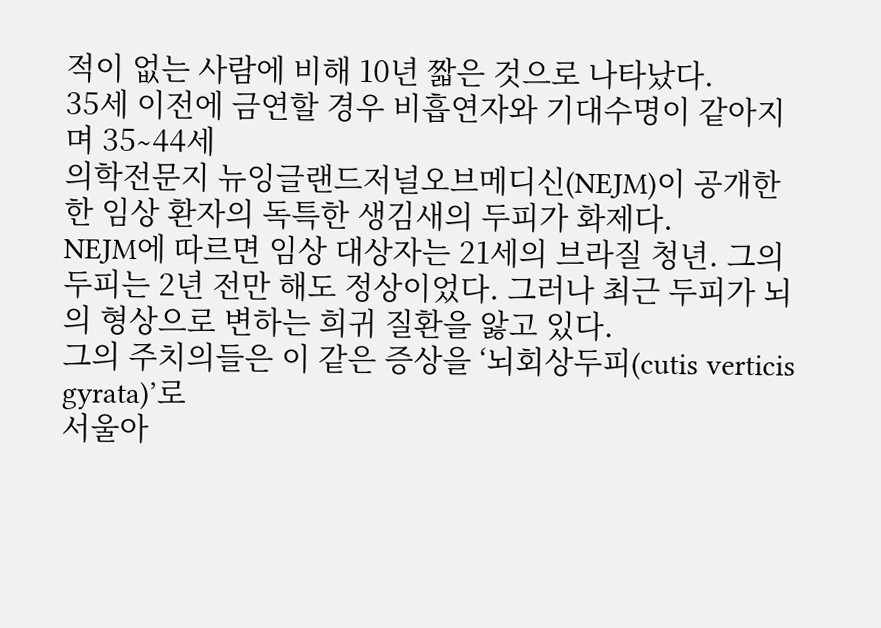적이 없는 사람에 비해 10년 짧은 것으로 나타났다.
35세 이전에 금연할 경우 비흡연자와 기대수명이 같아지며 35∼44세
의학전문지 뉴잉글랜드저널오브메디신(NEJM)이 공개한 한 임상 환자의 독특한 생김새의 두피가 화제다.
NEJM에 따르면 임상 대상자는 21세의 브라질 청년. 그의 두피는 2년 전만 해도 정상이었다. 그러나 최근 두피가 뇌의 형상으로 변하는 희귀 질환을 앓고 있다.
그의 주치의들은 이 같은 증상을 ‘뇌회상두피(cutis verticis gyrata)’로
서울아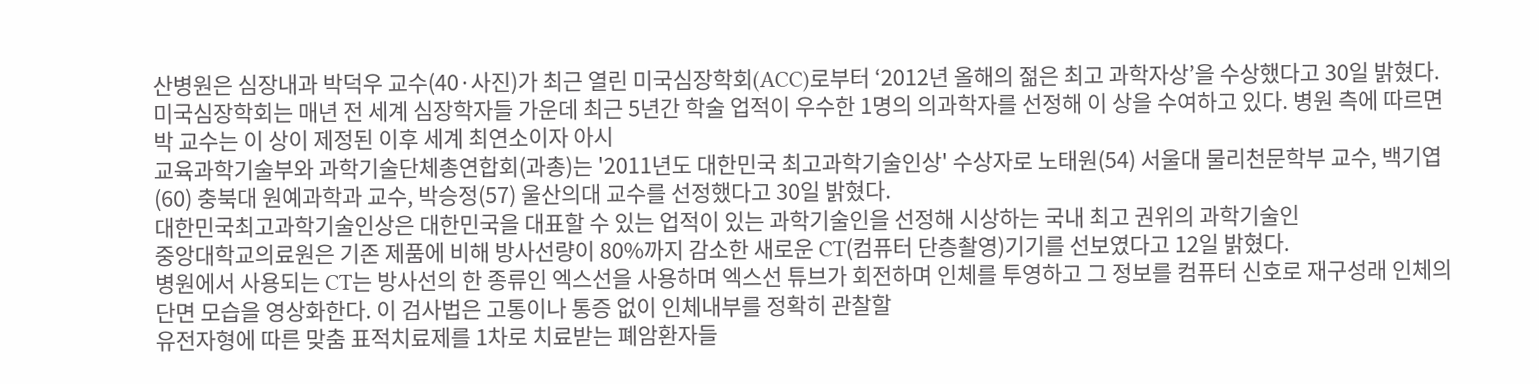산병원은 심장내과 박덕우 교수(40·사진)가 최근 열린 미국심장학회(ACC)로부터 ‘2012년 올해의 젊은 최고 과학자상’을 수상했다고 30일 밝혔다. 미국심장학회는 매년 전 세계 심장학자들 가운데 최근 5년간 학술 업적이 우수한 1명의 의과학자를 선정해 이 상을 수여하고 있다. 병원 측에 따르면 박 교수는 이 상이 제정된 이후 세계 최연소이자 아시
교육과학기술부와 과학기술단체총연합회(과총)는 '2011년도 대한민국 최고과학기술인상' 수상자로 노태원(54) 서울대 물리천문학부 교수, 백기엽(60) 충북대 원예과학과 교수, 박승정(57) 울산의대 교수를 선정했다고 30일 밝혔다.
대한민국최고과학기술인상은 대한민국을 대표할 수 있는 업적이 있는 과학기술인을 선정해 시상하는 국내 최고 권위의 과학기술인
중앙대학교의료원은 기존 제품에 비해 방사선량이 80%까지 감소한 새로운 CT(컴퓨터 단층촬영)기기를 선보였다고 12일 밝혔다.
병원에서 사용되는 CT는 방사선의 한 종류인 엑스선을 사용하며 엑스선 튜브가 회전하며 인체를 투영하고 그 정보를 컴퓨터 신호로 재구성래 인체의 단면 모습을 영상화한다. 이 검사법은 고통이나 통증 없이 인체내부를 정확히 관찰할
유전자형에 따른 맞춤 표적치료제를 1차로 치료받는 폐암환자들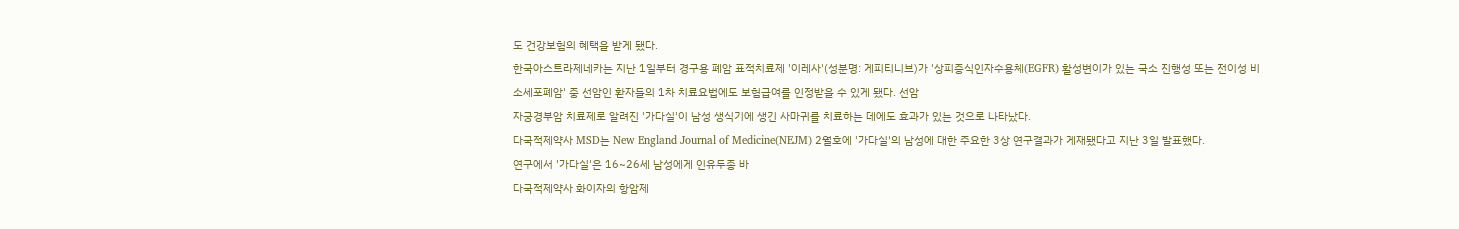도 건강보험의 혜택을 받게 됐다.
한국아스트라제네카는 지난 1일부터 경구용 폐암 표적치료제 '이레사'(성분명: 게피티니브)가 '상피증식인자수용체(EGFR) 활성변이가 있는 국소 진행성 또는 전이성 비소세포폐암' 중 선암인 환자들의 1차 치료요법에도 보험급여를 인정받을 수 있게 됐다. 선암
자궁경부암 치료제로 알려진 '가다실'이 남성 생식기에 생긴 사마귀를 치료하는 데에도 효과가 있는 것으로 나타났다.
다국적제약사 MSD는 New England Journal of Medicine(NEJM) 2월호에 '가다실'의 남성에 대한 주요한 3상 연구결과가 게재됐다고 지난 3일 발표했다.
연구에서 '가다실'은 16~26세 남성에게 인유두종 바
다국적제약사 화이자의 항암제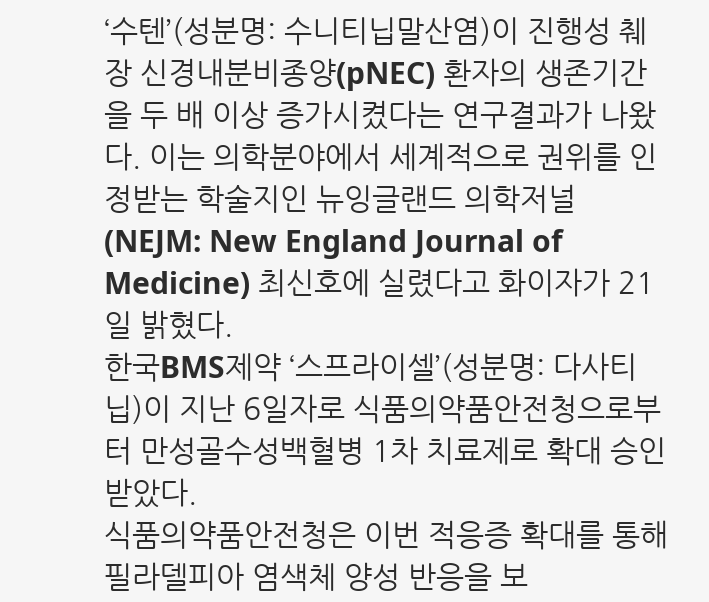‘수텐’(성분명: 수니티닙말산염)이 진행성 췌장 신경내분비종양(pNEC) 환자의 생존기간을 두 배 이상 증가시켰다는 연구결과가 나왔다. 이는 의학분야에서 세계적으로 권위를 인정받는 학술지인 뉴잉글랜드 의학저널(NEJM: New England Journal of Medicine) 최신호에 실렸다고 화이자가 21일 밝혔다.
한국BMS제약 ‘스프라이셀’(성분명: 다사티닙)이 지난 6일자로 식품의약품안전청으로부터 만성골수성백혈병 1차 치료제로 확대 승인받았다.
식품의약품안전청은 이번 적응증 확대를 통해 필라델피아 염색체 양성 반응을 보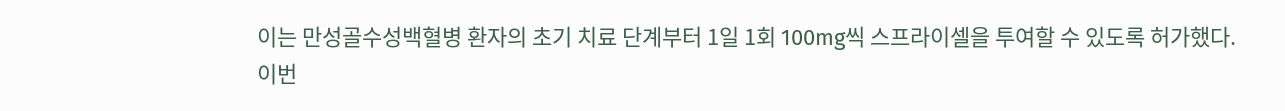이는 만성골수성백혈병 환자의 초기 치료 단계부터 1일 1회 100mg씩 스프라이셀을 투여할 수 있도록 허가했다.
이번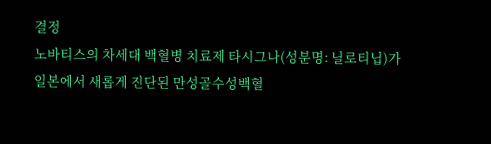결정
노바티스의 차세대 백혈병 치료제 타시그나(성분명: 닐로티닙)가 일본에서 새롭게 진단된 만성골수성백혈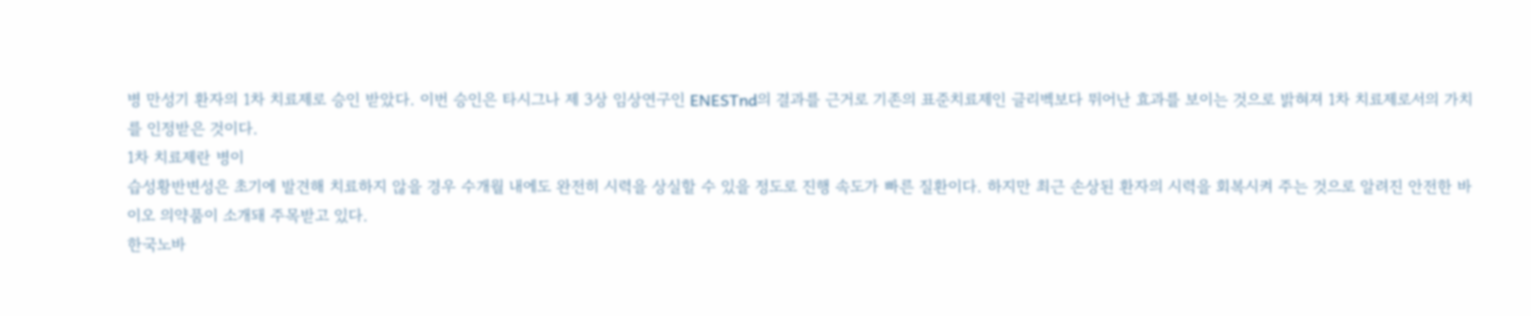병 만성기 환자의 1차 치료제로 승인 받았다. 이번 승인은 타시그나 제 3상 임상연구인 ENESTnd의 결과를 근거로 기존의 표준치료제인 글리벡보다 뛰어난 효과를 보이는 것으로 밝혀져 1차 치료제로서의 가치를 인정받은 것이다.
1차 치료제란 병이
습성황반변성은 초기에 발견해 치료하지 않을 경우 수개월 내에도 완전히 시력을 상실할 수 있을 정도로 진행 속도가 빠른 질환이다. 하지만 최근 손상된 환자의 시력을 회복시켜 주는 것으로 알려진 안전한 바이오 의약품이 소개돼 주목받고 있다.
한국노바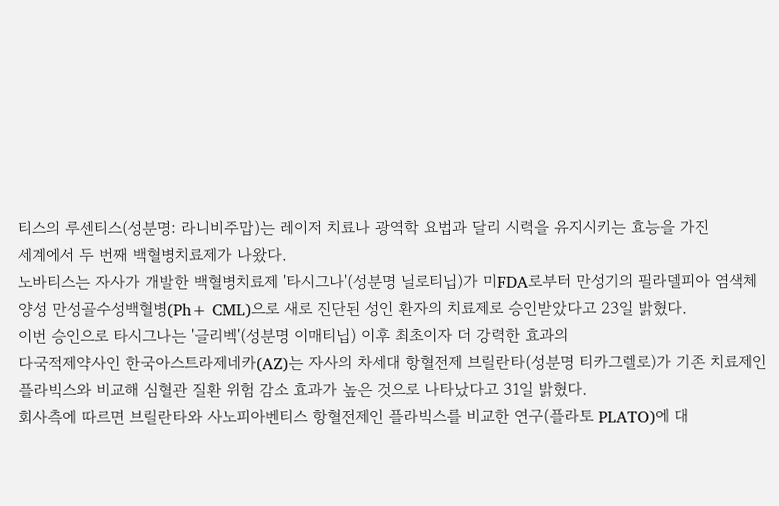티스의 루센티스(성분명: 라니비주맙)는 레이저 치료나 광역학 요법과 달리 시력을 유지시키는 효능을 가진
세계에서 두 번째 백혈병치료제가 나왔다.
노바티스는 자사가 개발한 백혈병치료제 '타시그나'(성분명 닐로티닙)가 미FDA로부터 만성기의 필라델피아 염색체 양성 만성골수성백혈병(Ph+ CML)으로 새로 진단된 성인 환자의 치료제로 승인받았다고 23일 밝혔다.
이번 승인으로 타시그나는 '글리벡'(성분명 이매티닙) 이후 최초이자 더 강력한 효과의
다국적제약사인 한국아스트라제네카(AZ)는 자사의 차세대 항혈전제 브릴란타(성분명 티카그렐로)가 기존 치료제인 플라빅스와 비교해 심혈관 질환 위험 감소 효과가 높은 것으로 나타났다고 31일 밝혔다.
회사측에 따르면 브릴란타와 사노피아벤티스 항혈전제인 플라빅스를 비교한 연구(플라토 PLATO)에 대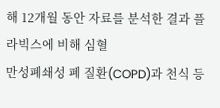해 12개월 동안 자료를 분석한 결과 플라빅스에 비해 심혈
만성폐쇄성 폐 질환(COPD)과 천식 등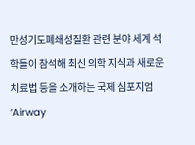만성기도폐쇄성질환 관련 분야 세계 석학들이 참석해 최신 의학 지식과 새로운 치료법 등을 소개하는 국제 심포지엄 ‘Airway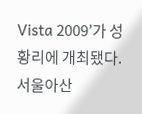Vista 2009’가 성황리에 개최됐다.
서울아산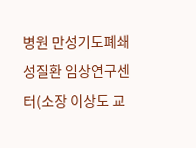병원 만성기도폐쇄성질환 임상연구센터(소장 이상도 교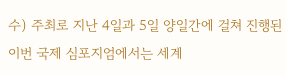수) 주최로 지난 4일과 5일 양일간에 걸쳐 진행된 이번 국제 심포지엄에서는 세계